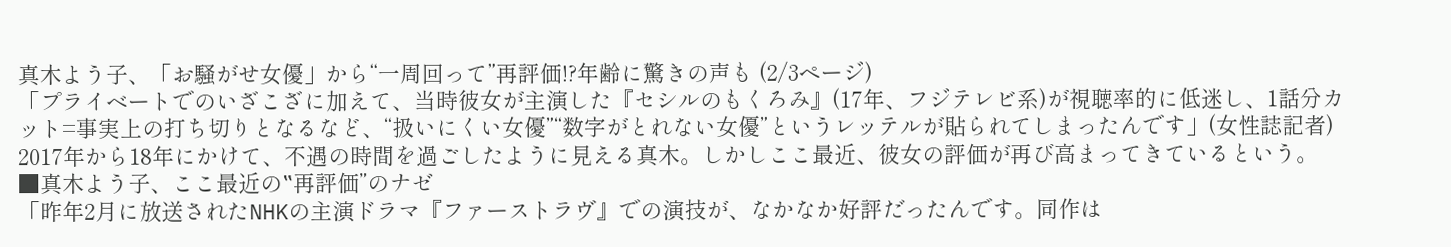真木よう子、「お騒がせ女優」から“一周回って”再評価!?年齢に驚きの声も (2/3ページ)
「プライベートでのいざこざに加えて、当時彼女が主演した『セシルのもくろみ』(17年、フジテレビ系)が視聴率的に低迷し、1話分カット=事実上の打ち切りとなるなど、“扱いにくい女優”“数字がとれない女優”というレッテルが貼られてしまったんです」(女性誌記者)
2017年から18年にかけて、不遇の時間を過ごしたように見える真木。しかしここ最近、彼女の評価が再び高まってきているという。
■真木よう子、ここ最近の‟再評価”のナゼ
「昨年2月に放送されたNHKの主演ドラマ『ファーストラヴ』での演技が、なかなか好評だったんです。同作は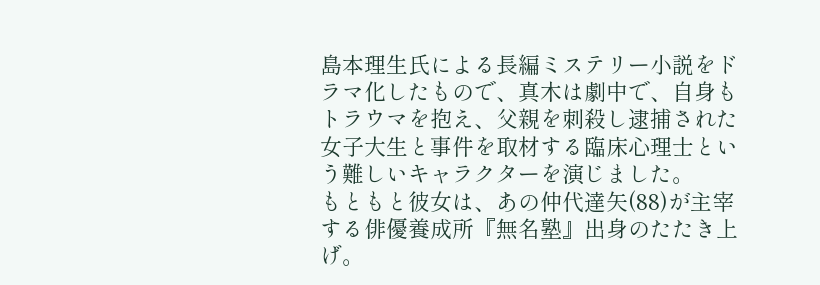島本理生氏による長編ミステリー小説をドラマ化したもので、真木は劇中で、自身もトラウマを抱え、父親を刺殺し逮捕された女子大生と事件を取材する臨床心理士という難しいキャラクターを演じました。
もともと彼女は、あの仲代達矢(88)が主宰する俳優養成所『無名塾』出身のたたき上げ。